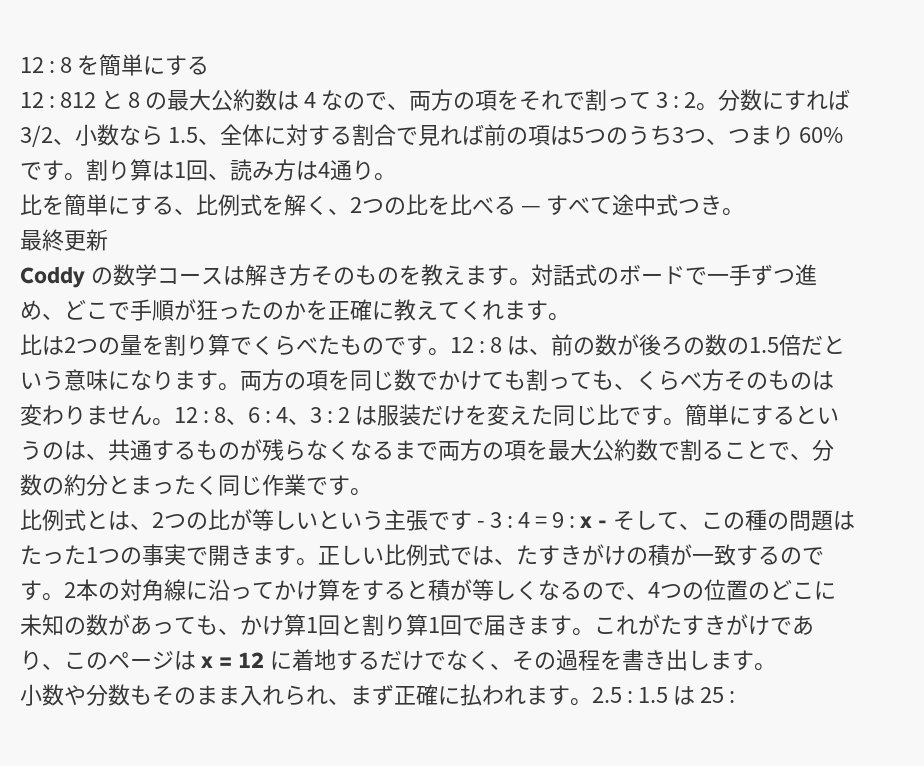12 : 8 を簡単にする
12 : 812 と 8 の最大公約数は 4 なので、両方の項をそれで割って 3 : 2。分数にすれば 3/2、小数なら 1.5、全体に対する割合で見れば前の項は5つのうち3つ、つまり 60% です。割り算は1回、読み方は4通り。
比を簡単にする、比例式を解く、2つの比を比べる — すべて途中式つき。
最終更新
Coddy の数学コースは解き方そのものを教えます。対話式のボードで一手ずつ進め、どこで手順が狂ったのかを正確に教えてくれます。
比は2つの量を割り算でくらべたものです。12 : 8 は、前の数が後ろの数の1.5倍だという意味になります。両方の項を同じ数でかけても割っても、くらべ方そのものは変わりません。12 : 8、6 : 4、3 : 2 は服装だけを変えた同じ比です。簡単にするというのは、共通するものが残らなくなるまで両方の項を最大公約数で割ることで、分数の約分とまったく同じ作業です。
比例式とは、2つの比が等しいという主張です - 3 : 4 = 9 : x - そして、この種の問題はたった1つの事実で開きます。正しい比例式では、たすきがけの積が一致するのです。2本の対角線に沿ってかけ算をすると積が等しくなるので、4つの位置のどこに未知の数があっても、かけ算1回と割り算1回で届きます。これがたすきがけであり、このページは x = 12 に着地するだけでなく、その過程を書き出します。
小数や分数もそのまま入れられ、まず正確に払われます。2.5 : 1.5 は 25 :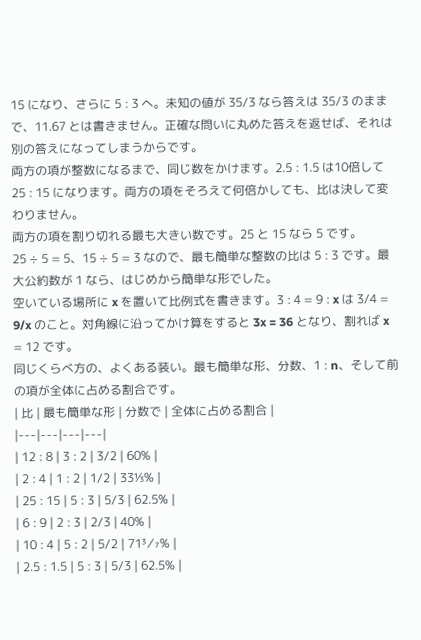15 になり、さらに 5 : 3 へ。未知の値が 35/3 なら答えは 35/3 のままで、11.67 とは書きません。正確な問いに丸めた答えを返せば、それは別の答えになってしまうからです。
両方の項が整数になるまで、同じ数をかけます。2.5 : 1.5 は10倍して 25 : 15 になります。両方の項をそろえて何倍かしても、比は決して変わりません。
両方の項を割り切れる最も大きい数です。25 と 15 なら 5 です。
25 ÷ 5 = 5、15 ÷ 5 = 3 なので、最も簡単な整数の比は 5 : 3 です。最大公約数が 1 なら、はじめから簡単な形でした。
空いている場所に x を置いて比例式を書きます。3 : 4 = 9 : x は 3/4 = 9/x のこと。対角線に沿ってかけ算をすると 3x = 36 となり、割れば x = 12 です。
同じくらべ方の、よくある装い。最も簡単な形、分数、1 : n、そして前の項が全体に占める割合です。
| 比 | 最も簡単な形 | 分数で | 全体に占める割合 |
|---|---|---|---|
| 12 : 8 | 3 : 2 | 3/2 | 60% |
| 2 : 4 | 1 : 2 | 1/2 | 33⅓% |
| 25 : 15 | 5 : 3 | 5/3 | 62.5% |
| 6 : 9 | 2 : 3 | 2/3 | 40% |
| 10 : 4 | 5 : 2 | 5/2 | 71³⁄₇% |
| 2.5 : 1.5 | 5 : 3 | 5/3 | 62.5% |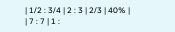| 1/2 : 3/4 | 2 : 3 | 2/3 | 40% |
| 7 : 7 | 1 :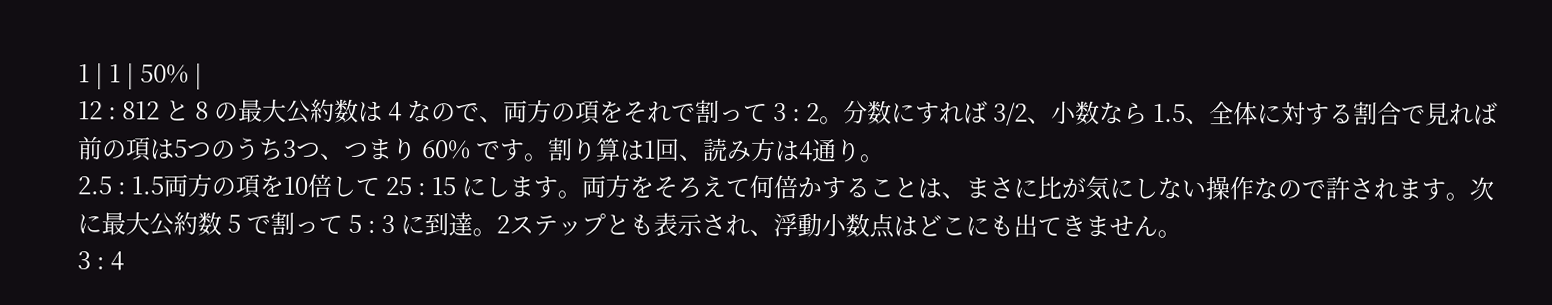1 | 1 | 50% |
12 : 812 と 8 の最大公約数は 4 なので、両方の項をそれで割って 3 : 2。分数にすれば 3/2、小数なら 1.5、全体に対する割合で見れば前の項は5つのうち3つ、つまり 60% です。割り算は1回、読み方は4通り。
2.5 : 1.5両方の項を10倍して 25 : 15 にします。両方をそろえて何倍かすることは、まさに比が気にしない操作なので許されます。次に最大公約数 5 で割って 5 : 3 に到達。2ステップとも表示され、浮動小数点はどこにも出てきません。
3 : 4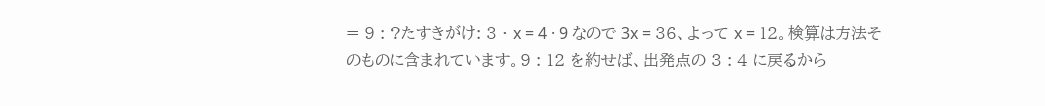= 9 : ?たすきがけ: 3 · x = 4 · 9 なので 3x = 36、よって x = 12。検算は方法そのものに含まれています。9 : 12 を約せば、出発点の 3 : 4 に戻るから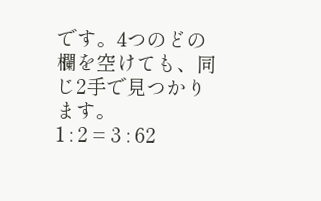です。4つのどの欄を空けても、同じ2手で見つかります。
1 : 2 = 3 : 62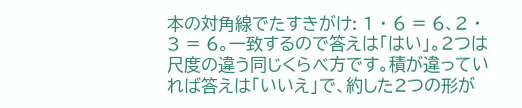本の対角線でたすきがけ: 1 · 6 = 6、2 · 3 = 6。一致するので答えは「はい」。2つは尺度の違う同じくらべ方です。積が違っていれば答えは「いいえ」で、約した2つの形が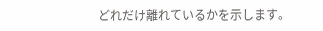どれだけ離れているかを示します。